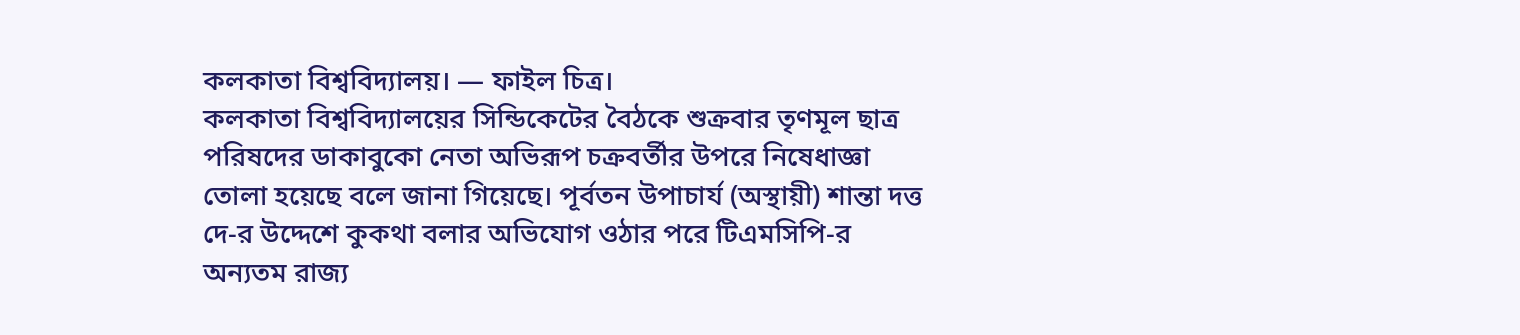কলকাতা বিশ্ববিদ্যালয়। — ফাইল চিত্র।
কলকাতা বিশ্ববিদ্যালয়ের সিন্ডিকেটের বৈঠকে শুক্রবার তৃণমূল ছাত্র পরিষদের ডাকাবুকো নেতা অভিরূপ চক্রবর্তীর উপরে নিষেধাজ্ঞা তোলা হয়েছে বলে জানা গিয়েছে। পূর্বতন উপাচার্য (অস্থায়ী) শান্তা দত্ত দে-র উদ্দেশে কুকথা বলার অভিযোগ ওঠার পরে টিএমসিপি-র অন্যতম রাজ্য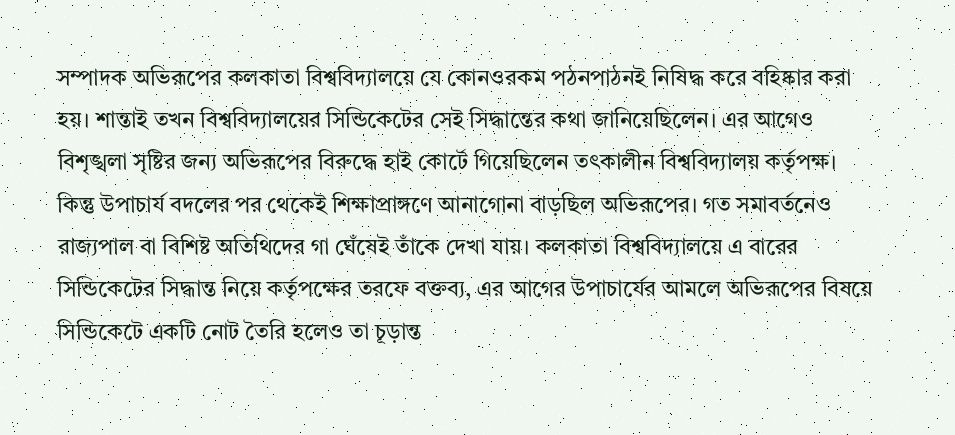সম্পাদক অভিরূপের কলকাতা বিশ্ববিদ্যালয়ে যে কোনওরকম পঠনপাঠনই নিষিদ্ধ করে বহিষ্কার করা হয়। শান্তাই তখন বিশ্ববিদ্যালয়ের সিন্ডিকেটের সেই সিদ্ধান্তের কথা জানিয়েছিলেন। এর আগেও বিশৃঙ্খলা সৃষ্টির জন্য অভিরূপের বিরুদ্ধে হাই কোর্টে গিয়েছিলেন তৎকালীন বিশ্ববিদ্যালয় কর্তৃপক্ষ।
কিন্তু উপাচার্য বদলের পর থেকেই শিক্ষাপ্রাঙ্গণে আনাগোনা বাড়ছিল অভিরূপের। গত সমাবর্তনেও রাজ্যপাল বা বিশিষ্ট অতিথিদের গা ঘেঁষেই তাঁকে দেখা যায়। কলকাতা বিশ্ববিদ্যালয়ে এ বারের সিন্ডিকেটের সিদ্ধান্ত নিয়ে কর্তৃপক্ষের তরফে বক্তব্য, এর আগের উপাচার্যের আমলে অভিরূপের বিষয়ে সিন্ডিকেটে একটি নোট তৈরি হলেও তা চূড়ান্ত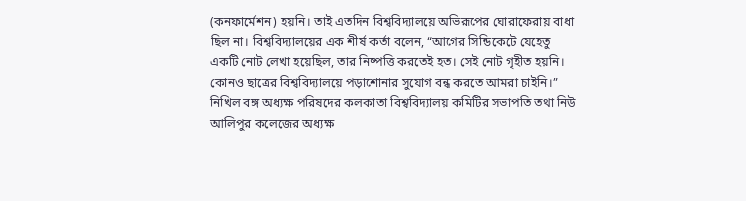(কনফার্মেশন) হয়নি। তাই এতদিন বিশ্ববিদ্যালয়ে অভিরূপের ঘোরাফেরায় বাধা ছিল না। বিশ্ববিদ্যালয়ের এক শীর্ষ কর্তা বলেন, “আগের সিন্ডিকেটে যেহেতু একটি নোট লেখা হয়েছিল, তার নিষ্পত্তি করতেই হত। সেই নোট গৃহীত হয়নি। কোনও ছাত্রের বিশ্ববিদ্যালয়ে পড়াশোনার সুযোগ বন্ধ করতে আমরা চাইনি।” নিখিল বঙ্গ অধ্যক্ষ পরিষদের কলকাতা বিশ্ববিদ্যালয় কমিটির সভাপতি তথা নিউ আলিপুর কলেজের অধ্যক্ষ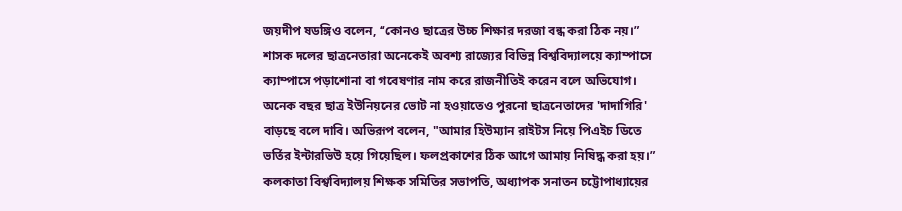জয়দীপ ষডঙ্গিও বলেন, ‘‘কোনও ছাত্রের উচ্চ শিক্ষার দরজা বন্ধ করা ঠিক নয়।”
শাসক দলের ছাত্রনেতারা অনেকেই অবশ্য রাজ্যের বিভিন্ন বিশ্ববিদ্যালয়ে ক্যাম্পাসে ক্যাম্পাসে পড়াশোনা বা গবেষণার নাম করে রাজনীতিই করেন বলে অভিযোগ। অনেক বছর ছাত্র ইউনিয়নের ভোট না হওয়াতেও পুরনো ছাত্রনেতাদের 'দাদাগিরি' বাড়ছে বলে দাবি। অভিরূপ বলেন, "আমার হিউম্যান রাইটস নিয়ে পিএইচ ডিতে ভর্তির ইন্টারভিউ হয়ে গিয়েছিল। ফলপ্রকাশের ঠিক আগে আমায় নিষিদ্ধ করা হয়।” কলকাতা বিশ্ববিদ্যালয় শিক্ষক সমিতির সভাপতি, অধ্যাপক সনাতন চট্টোপাধ্যায়ের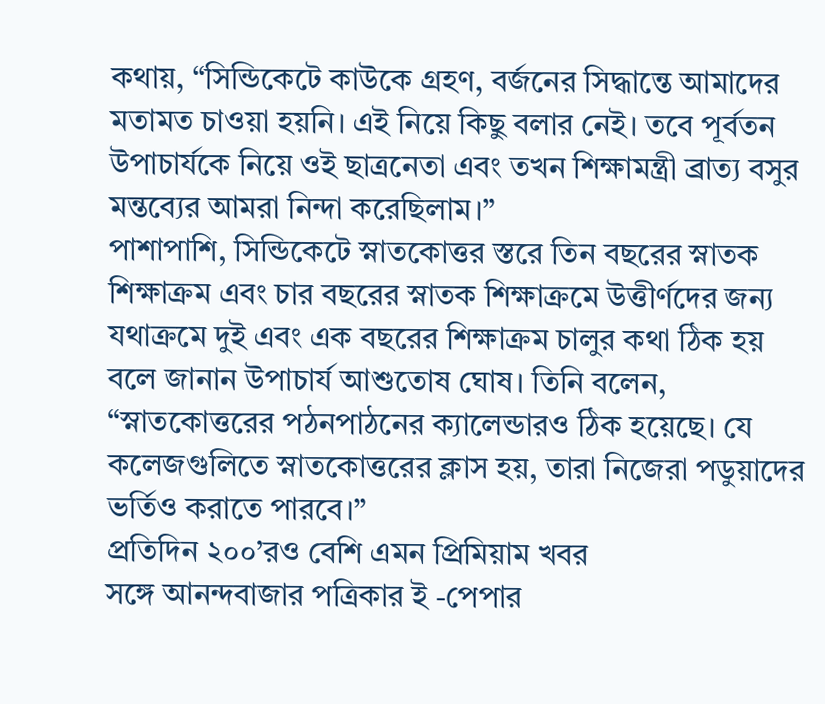কথায়, “সিন্ডিকেটে কাউকে গ্রহণ, বর্জনের সিদ্ধান্তে আমাদের মতামত চাওয়া হয়নি। এই নিয়ে কিছু বলার নেই। তবে পূর্বতন উপাচার্যকে নিয়ে ওই ছাত্রনেতা এবং তখন শিক্ষামন্ত্রী ব্রাত্য বসুর মন্তব্যের আমরা নিন্দা করেছিলাম।”
পাশাপাশি, সিন্ডিকেটে স্নাতকোত্তর স্তরে তিন বছরের স্নাতক শিক্ষাক্রম এবং চার বছরের স্নাতক শিক্ষাক্রমে উত্তীর্ণদের জন্য যথাক্রমে দুই এবং এক বছরের শিক্ষাক্রম চালুর কথা ঠিক হয় বলে জানান উপাচার্য আশুতোষ ঘোষ। তিনি বলেন, “স্নাতকোত্তরের পঠনপাঠনের ক্যালেন্ডারও ঠিক হয়েছে। যে কলেজগুলিতে স্নাতকোত্তরের ক্লাস হয়, তারা নিজেরা পডুয়াদের ভর্তিও করাতে পারবে।”
প্রতিদিন ২০০’রও বেশি এমন প্রিমিয়াম খবর
সঙ্গে আনন্দবাজার পত্রিকার ই -পেপার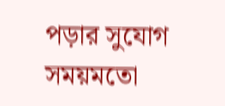পড়ার সুযোগ
সময়মতো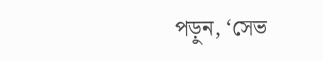পড়ুন, ‘সেভ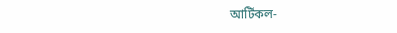আর্টিকল-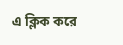এ ক্লিক করে